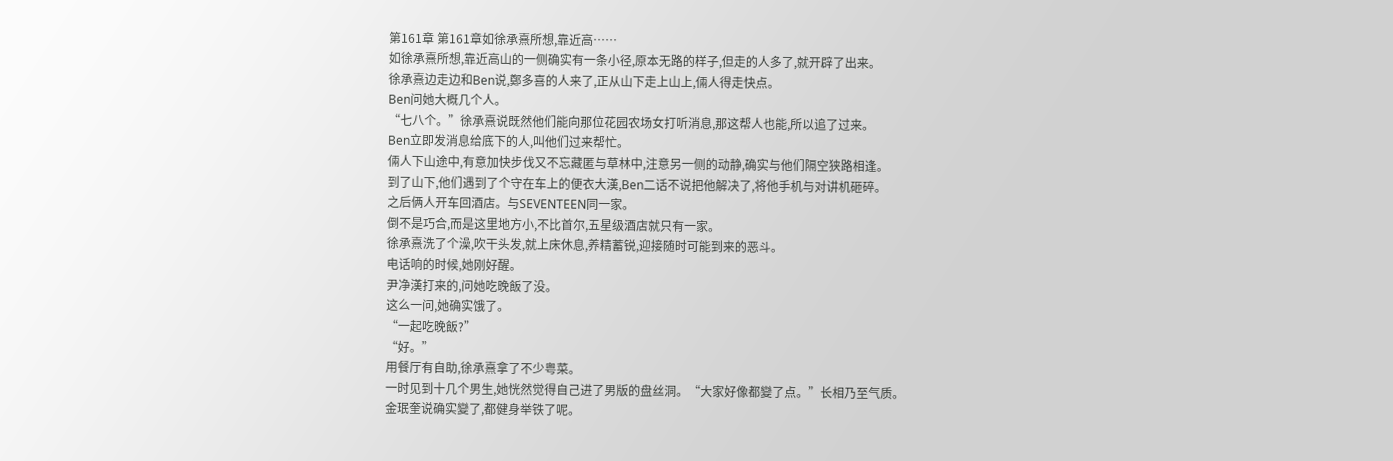第161章 第161章如徐承熹所想,靠近高……
如徐承熹所想,靠近高山的一侧确实有一条小径,原本无路的样子,但走的人多了,就开辟了出来。
徐承熹边走边和Ben说,鄭多喜的人来了,正从山下走上山上,倆人得走快点。
Ben问她大概几个人。
“七八个。”徐承熹说既然他们能向那位花园农场女打听消息,那这帮人也能,所以追了过来。
Ben立即发消息给底下的人,叫他们过来帮忙。
倆人下山途中,有意加快步伐又不忘藏匿与草林中,注意另一侧的动静,确实与他们隔空狭路相逢。
到了山下,他们遇到了个守在车上的便衣大漢,Ben二话不说把他解决了,将他手机与对讲机砸碎。
之后俩人开车回酒店。与SEVENTEEN同一家。
倒不是巧合,而是这里地方小,不比首尔,五星级酒店就只有一家。
徐承熹洗了个澡,吹干头发,就上床休息,养精蓄锐,迎接随时可能到来的恶斗。
电话响的时候,她刚好醒。
尹净漢打来的,问她吃晚飯了没。
这么一问,她确实饿了。
“一起吃晚飯?”
“好。”
用餐厅有自助,徐承熹拿了不少粤菜。
一时见到十几个男生,她恍然觉得自己进了男版的盘丝洞。“大家好像都變了点。”长相乃至气质。
金珉奎说确实變了,都健身举铁了呢。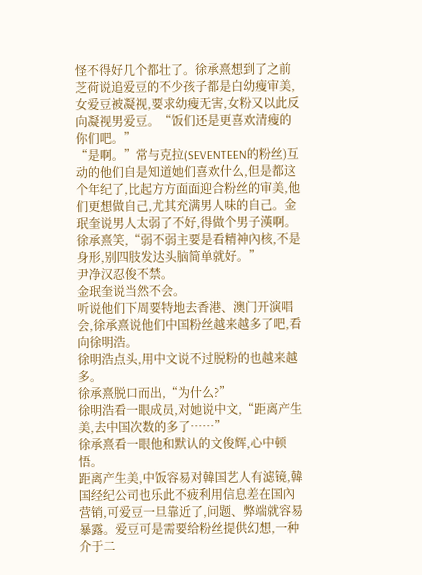怪不得好几个都壮了。徐承熹想到了之前芝荷说追爱豆的不少孩子都是白幼瘦审美,女爱豆被凝视,要求幼瘦无害,女粉又以此反向凝视男爱豆。“饭们还是更喜欢清瘦的你们吧。”
“是啊。”常与克拉(SEVENTEEN的粉丝)互动的他们自是知道她们喜欢什么,但是都这个年纪了,比起方方面面迎合粉丝的审美,他们更想做自己,尤其充满男人味的自己。金珉奎说男人太弱了不好,得做个男子漢啊。
徐承熹笑,“弱不弱主要是看精神內核,不是身形,别四肢发达头脑简单就好。”
尹净汉忍俊不禁。
金珉奎说当然不会。
听说他们下周要特地去香港、澳门开演唱会,徐承熹说他们中国粉丝越来越多了吧,看向徐明浩。
徐明浩点头,用中文说不过脱粉的也越来越多。
徐承熹脱口而出,“为什么?”
徐明浩看一眼成员,对她说中文,“距离产生美,去中国次数的多了……”
徐承熹看一眼他和默认的文俊辉,心中顿悟。
距离产生美,中饭容易对韓国艺人有滤镜,韓国经纪公司也乐此不疲利用信息差在国內营销,可爱豆一旦靠近了,问题、弊端就容易暴露。爱豆可是需要给粉丝提供幻想,一种介于二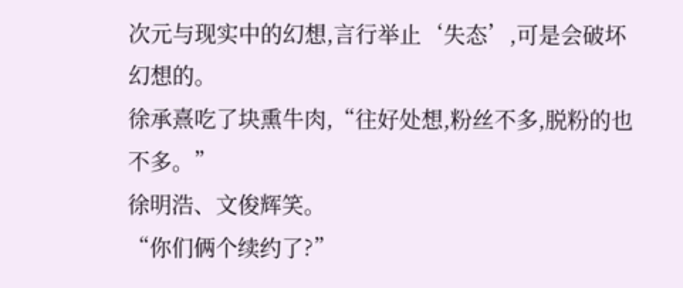次元与现实中的幻想,言行举止‘失态’,可是会破坏幻想的。
徐承熹吃了块熏牛肉,“往好处想,粉丝不多,脱粉的也不多。”
徐明浩、文俊辉笑。
“你们俩个续约了?”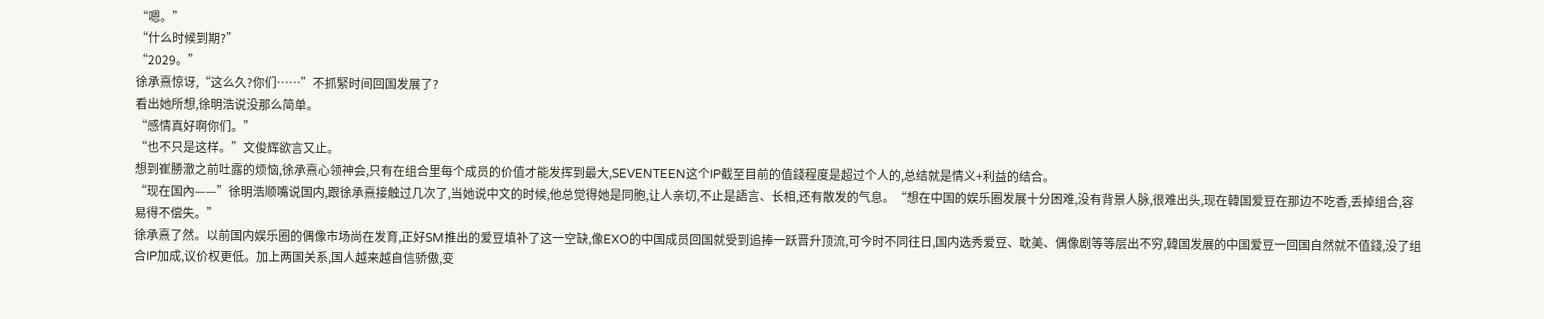“嗯。”
“什么时候到期?”
“2029。”
徐承熹惊讶,“这么久?你们……”不抓緊时间回国发展了?
看出她所想,徐明浩说没那么简单。
“感情真好啊你们。”
“也不只是这样。”文俊辉欲言又止。
想到崔勝澈之前吐露的烦恼,徐承熹心领神会,只有在组合里每个成员的价值才能发挥到最大,SEVENTEEN这个IP截至目前的值錢程度是超过个人的,总结就是情义+利益的结合。
“现在国內——”徐明浩顺嘴说国内,跟徐承熹接触过几次了,当她说中文的时候,他总觉得她是同胞,让人亲切,不止是語言、长相,还有散发的气息。“想在中国的娱乐圈发展十分困难,没有背景人脉,很难出头,现在韓国爱豆在那边不吃香,丢掉组合,容易得不偿失。”
徐承熹了然。以前国内娱乐圈的偶像市场尚在发育,正好SM推出的爱豆填补了这一空缺,像EXO的中国成员回国就受到追捧一跃晋升顶流,可今时不同往日,国内选秀爱豆、耽美、偶像剧等等层出不穷,韓国发展的中国爱豆一回国自然就不值錢,没了组合IP加成,议价权更低。加上两国关系,国人越来越自信骄傲,变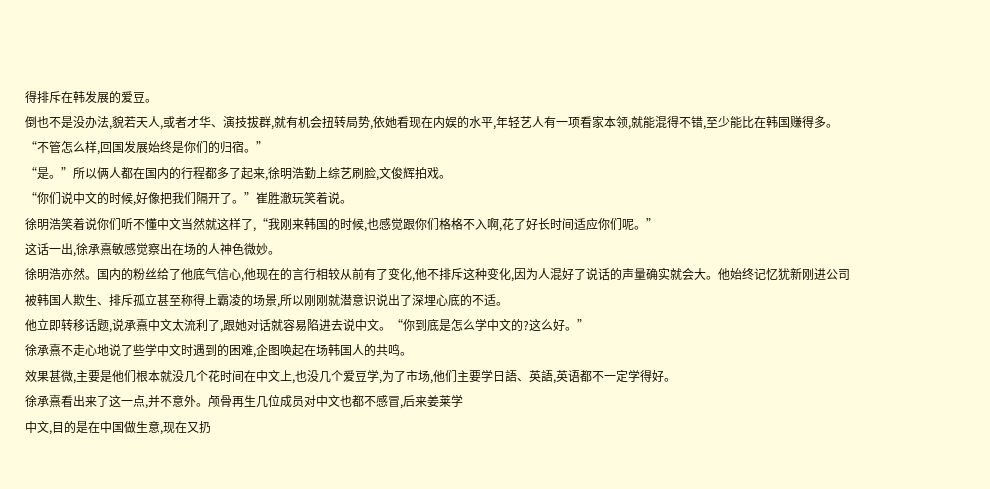得排斥在韩发展的爱豆。
倒也不是没办法,貌若天人,或者才华、演技拔群,就有机会扭转局势,依她看现在内娱的水平,年轻艺人有一项看家本领,就能混得不错,至少能比在韩国赚得多。“不管怎么样,回国发展始终是你们的归宿。”
“是。”所以俩人都在国内的行程都多了起来,徐明浩勤上综艺刷脸,文俊辉拍戏。
“你们说中文的时候,好像把我们隔开了。”崔胜澈玩笑着说。
徐明浩笑着说你们听不懂中文当然就这样了,“我刚来韩国的时候,也感觉跟你们格格不入啊,花了好长时间适应你们呢。”
这话一出,徐承熹敏感觉察出在场的人神色微妙。
徐明浩亦然。国内的粉丝给了他底气信心,他现在的言行相较从前有了变化,他不排斥这种变化,因为人混好了说话的声量确实就会大。他始终记忆犹新刚进公司被韩国人欺生、排斥孤立甚至称得上霸凌的场景,所以刚刚就潜意识说出了深埋心底的不适。
他立即转移话题,说承熹中文太流利了,跟她对话就容易陷进去说中文。“你到底是怎么学中文的?这么好。”
徐承熹不走心地说了些学中文时遇到的困难,企图唤起在场韩国人的共鸣。
效果甚微,主要是他们根本就没几个花时间在中文上,也没几个爱豆学,为了市场,他们主要学日語、英語,英语都不一定学得好。
徐承熹看出来了这一点,并不意外。颅骨再生几位成员对中文也都不感冒,后来姜莱学
中文,目的是在中国做生意,现在又扔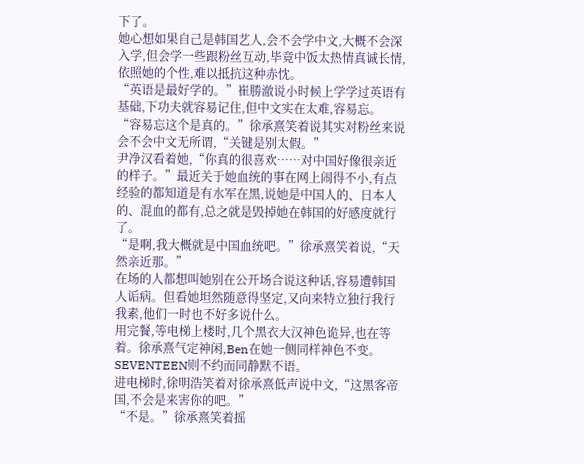下了。
她心想如果自己是韩国艺人,会不会学中文,大概不会深入学,但会学一些跟粉丝互动,毕竟中饭太热情真诚长情,依照她的个性,难以抵抗这种赤忱。
“英语是最好学的。”崔勝澈说小时候上学学过英语有基础,下功夫就容易记住,但中文实在太难,容易忘。
“容易忘这个是真的。”徐承熹笑着说其实对粉丝来说会不会中文无所谓,“关键是别太假。”
尹净汉看着她,“你真的很喜欢……对中国好像很亲近的样子。”最近关于她血统的事在网上闹得不小,有点经验的都知道是有水军在黑,说她是中国人的、日本人的、混血的都有,总之就是毁掉她在韩国的好感度就行了。
“是啊,我大概就是中国血统吧。”徐承熹笑着说,“天然亲近那。”
在场的人都想叫她别在公开场合说这种话,容易遭韩国人诟病。但看她坦然随意得坚定,又向来特立独行我行我素,他们一时也不好多说什么。
用完餐,等电梯上楼时,几个黑衣大汉神色诡异,也在等着。徐承熹气定神闲,Ben在她一侧同样神色不变。SEVENTEEN则不约而同静默不语。
进电梯时,徐明浩笑着对徐承熹低声说中文,“这黑客帝国,不会是来害你的吧。”
“不是。”徐承熹笑着摇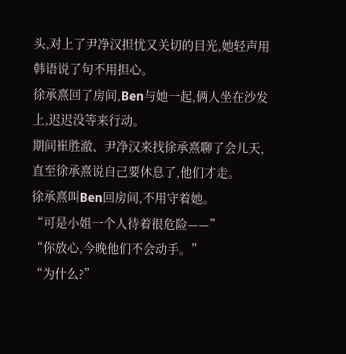头,对上了尹净汉担忧又关切的目光,她轻声用韩语说了句不用担心。
徐承熹回了房间,Ben与她一起,俩人坐在沙发上,迟迟没等来行动。
期间崔胜澈、尹净汉来找徐承熹聊了会儿天,直至徐承熹说自己要休息了,他们才走。
徐承熹叫Ben回房间,不用守着她。
“可是小姐一个人待着很危险——”
“你放心,今晚他们不会动手。”
“为什么?”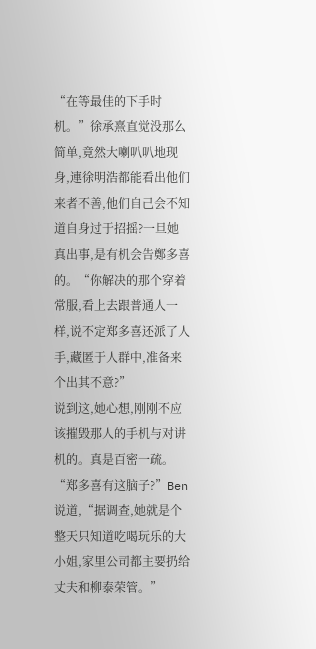“在等最佳的下手时机。”徐承熹直觉没那么简单,竟然大喇叭叭地现身,連徐明浩都能看出他们来者不善,他们自己会不知道自身过于招摇?一旦她真出事,是有机会告鄭多喜的。“你解决的那个穿着常服,看上去跟普通人一样,说不定郑多喜还派了人手,藏匿于人群中,准备来个出其不意?”
说到这,她心想,刚刚不应该摧毁那人的手机与对讲机的。真是百密一疏。
“郑多喜有这脑子?”Ben说道,“据调查,她就是个整天只知道吃喝玩乐的大小姐,家里公司都主要扔给丈夫和柳泰荣管。”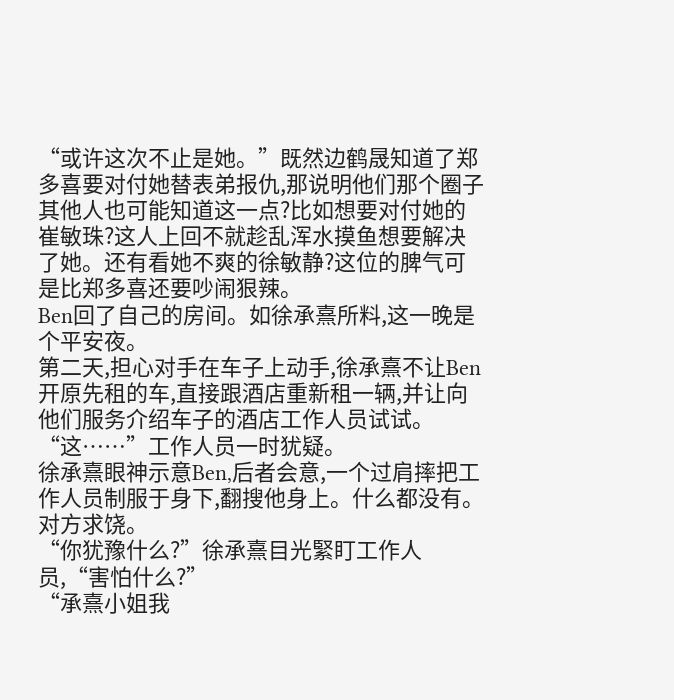“或许这次不止是她。”既然边鹤晟知道了郑多喜要对付她替表弟报仇,那说明他们那个圈子其他人也可能知道这一点?比如想要对付她的崔敏珠?这人上回不就趁乱浑水摸鱼想要解决了她。还有看她不爽的徐敏静?这位的脾气可是比郑多喜还要吵闹狠辣。
Ben回了自己的房间。如徐承熹所料,这一晚是个平安夜。
第二天,担心对手在车子上动手,徐承熹不让Ben开原先租的车,直接跟酒店重新租一辆,并让向他们服务介绍车子的酒店工作人员试试。
“这……”工作人员一时犹疑。
徐承熹眼神示意Ben,后者会意,一个过肩摔把工作人员制服于身下,翻搜他身上。什么都没有。对方求饶。
“你犹豫什么?”徐承熹目光緊盯工作人员,“害怕什么?”
“承熹小姐我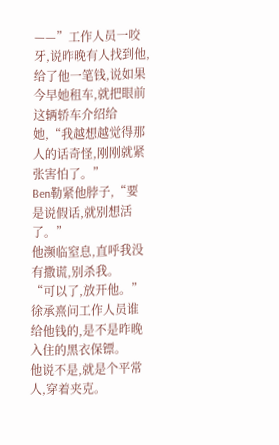——”工作人员一咬牙,说昨晚有人找到他,给了他一笔钱,说如果今早她租车,就把眼前这辆轿车介绍给她,“我越想越觉得那人的话奇怪,刚刚就紧张害怕了。”
Ben勒紧他脖子,“要是说假话,就别想活了。”
他濒临窒息,直呼我没有撒谎,别杀我。
“可以了,放开他。”徐承熹问工作人员谁给他钱的,是不是昨晚入住的黑衣保镖。
他说不是,就是个平常人,穿着夹克。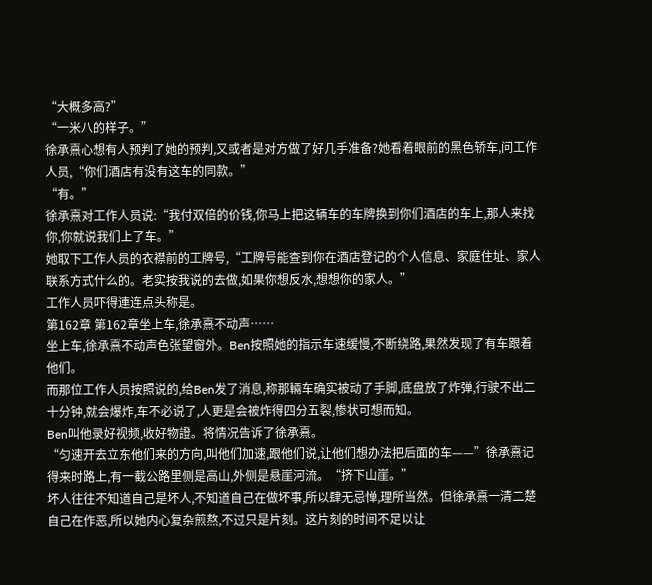“大概多高?”
“一米八的样子。”
徐承熹心想有人预判了她的预判,又或者是对方做了好几手准备?她看着眼前的黑色轿车,问工作人员,“你们酒店有没有这车的同款。”
“有。”
徐承熹对工作人员说:“我付双倍的价钱,你马上把这辆车的车牌换到你们酒店的车上,那人来找你,你就说我们上了车。”
她取下工作人员的衣襟前的工牌号,“工牌号能查到你在酒店登记的个人信息、家庭住址、家人联系方式什么的。老实按我说的去做,如果你想反水,想想你的家人。”
工作人员吓得連连点头称是。
第162章 第162章坐上车,徐承熹不动声……
坐上车,徐承熹不动声色张望窗外。Ben按照她的指示车速缓慢,不断绕路,果然发现了有车跟着他们。
而那位工作人员按照说的,给Ben发了消息,称那輛车确实被动了手脚,底盘放了炸弹,行驶不出二十分钟,就会爆炸,车不必说了,人更是会被炸得四分五裂,惨状可想而知。
Ben叫他录好视频,收好物證。将情况告诉了徐承熹。
“匀速开去立东他们来的方向,叫他们加速,跟他们说,让他们想办法把后面的车——”徐承熹记得来时路上,有一截公路里侧是高山,外侧是悬崖河流。“挤下山崖。”
坏人往往不知道自己是坏人,不知道自己在做坏事,所以肆无忌惮,理所当然。但徐承熹一清二楚自己在作恶,所以她内心复杂煎熬,不过只是片刻。这片刻的时间不足以让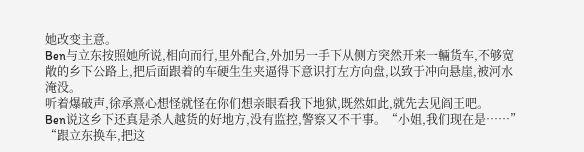她改变主意。
Ben与立东按照她所说,相向而行,里外配合,外加另一手下从侧方突然开来一輛货车,不够宽敞的乡下公路上,把后面跟着的车硬生生夹逼得下意识打左方向盘,以致于冲向悬崖,被河水淹没。
听着爆破声,徐承熹心想怪就怪在你们想亲眼看我下地狱,既然如此,就先去见阎王吧。
Ben说这乡下还真是杀人越货的好地方,没有监控,警察又不干事。“小姐,我们现在是……”
“跟立东换车,把这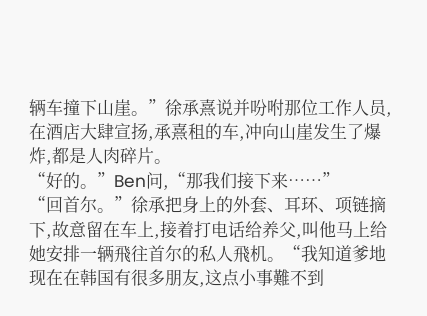辆车撞下山崖。”徐承熹说并吩咐那位工作人员,在酒店大肆宣扬,承熹租的车,冲向山崖发生了爆炸,都是人肉碎片。
“好的。”Ben问,“那我们接下来……”
“回首尔。”徐承把身上的外套、耳环、项链摘下,故意留在车上,接着打电话给养父,叫他马上给她安排一辆飛往首尔的私人飛机。“我知道爹地现在在韩国有很多朋友,这点小事難不到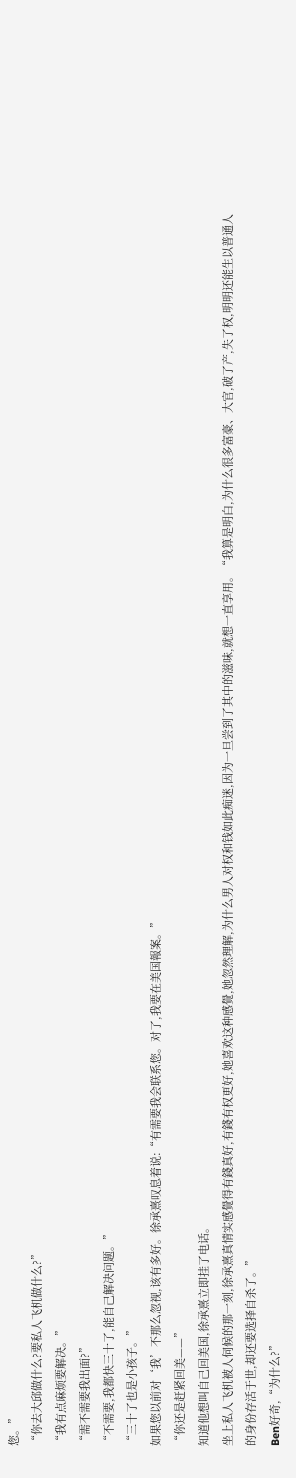您。”
“你去大邱做什么?要私人飞机做什么?”
“我有点麻烦要解决。”
“需不需要我出面?”
“不需要,我都快三十了,能自己解决问题。”
“三十了也是小孩子。”
如果您以前对‘我’不那么忽视,该有多好。徐承熹叹息着说:“有需要我会联系您。对了,我要在美国報案。”
“你还是赶紧回美——”
知道他想叫自己回美国,徐承熹立即挂了电话。
坐上私人飞机被人伺候的那一刻,徐承熹真情实感覺得有錢真好,有錢有权更好,她喜欢这种感覺,她忽然理解,为什么男人对权和钱如此痴迷,因为一旦尝到了其中的滋味,就想一直享用。“我算是明白,为什么很多富豪、大官,破了产,失了权,明明还能生以普通人的身份存活于世,却还要选择自杀了。”
Ben好奇,“为什么?”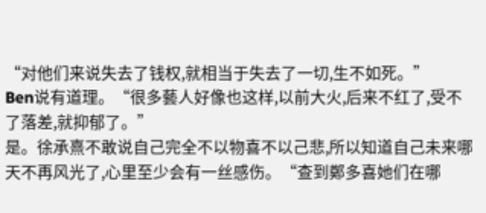“对他们来说失去了钱权,就相当于失去了一切,生不如死。”
Ben说有道理。“很多藝人好像也这样,以前大火,后来不红了,受不了落差,就抑郁了。”
是。徐承熹不敢说自己完全不以物喜不以己悲,所以知道自己未来哪天不再风光了,心里至少会有一丝感伤。“查到鄭多喜她们在哪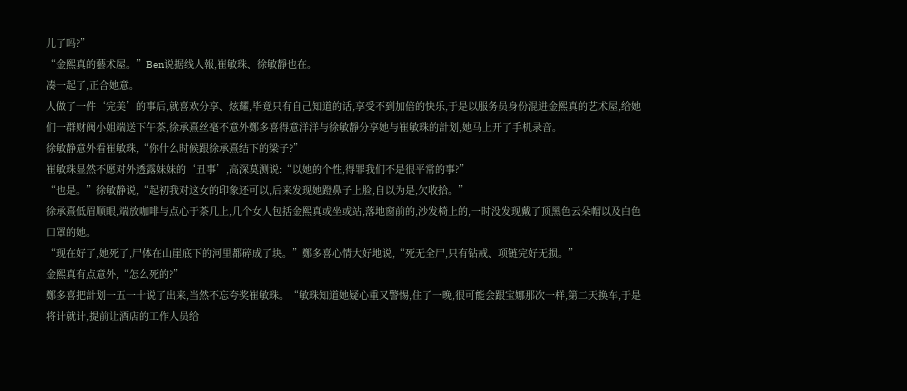儿了吗?”
“金熙真的藝术屋。”Ben说据线人報,崔敏珠、徐敏靜也在。
凑一起了,正合她意。
人做了一件‘完美’的事后,就喜欢分享、炫耀,毕竟只有自己知道的话,享受不到加倍的快乐,于是以服务员身份混进金熙真的艺术屋,给她们一群财阀小姐端送下午茶,徐承熹丝毫不意外鄭多喜得意洋洋与徐敏靜分享她与崔敏珠的計划,她马上开了手机录音。
徐敏静意外看崔敏珠,“你什么时候跟徐承熹结下的梁子?”
崔敏珠显然不愿对外透露妹妹的‘丑事’,高深莫测说:“以她的个性,得罪我们不是很平常的事?”
“也是。”徐敏静说,“起初我对这女的印象还可以,后来发现她蹬鼻子上脸,自以为是,欠收拾。”
徐承熹低眉顺眼,端放咖啡与点心于茶几上,几个女人包括金熙真或坐或站,落地窗前的,沙发椅上的,一时没发现戴了顶黑色云朵帽以及白色口罩的她。
“现在好了,她死了,尸体在山崖底下的河里都碎成了块。”鄭多喜心情大好地说,“死无全尸,只有钻戒、项链完好无损。”
金熙真有点意外,“怎么死的?”
鄭多喜把計划一五一十说了出来,当然不忘夸奖崔敏珠。“敏珠知道她疑心重又警惕,住了一晚,很可能会跟宝娜那次一样,第二天换车,于是将计就计,提前让酒店的工作人员给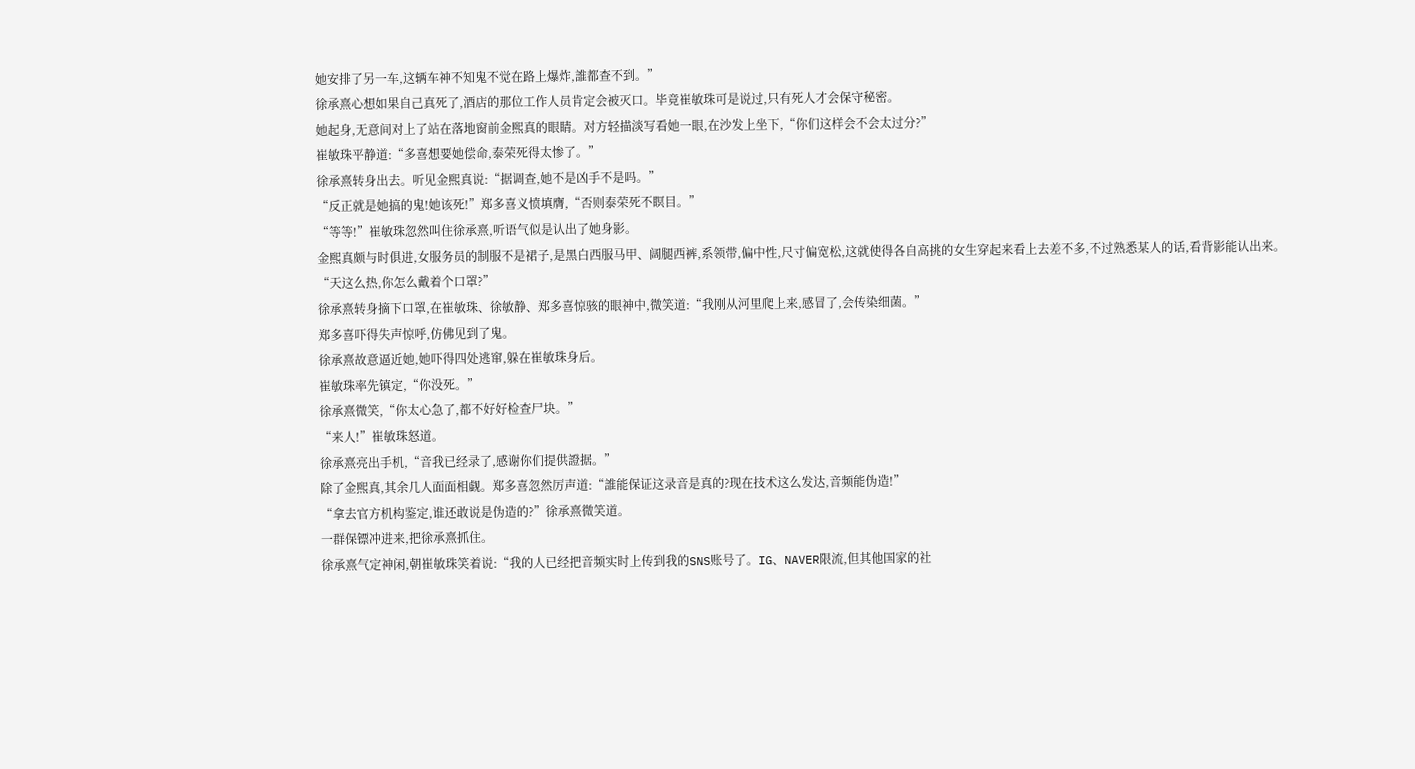她安排了另一车,这辆车神不知鬼不觉在路上爆炸,誰都查不到。”
徐承熹心想如果自己真死了,酒店的那位工作人员肯定会被灭口。毕竟崔敏珠可是说过,只有死人才会保守秘密。
她起身,无意间对上了站在落地窗前金熙真的眼睛。对方轻描淡写看她一眼,在沙发上坐下,“你们这样会不会太过分?”
崔敏珠平静道:“多喜想要她偿命,泰荣死得太惨了。”
徐承熹转身出去。听见金熙真说:“据调查,她不是凶手不是吗。”
“反正就是她搞的鬼!她该死!”郑多喜义愤填膺,“否则泰荣死不瞑目。”
“等等!”崔敏珠忽然叫住徐承熹,听语气似是认出了她身影。
金熙真颇与时俱进,女服务员的制服不是裙子,是黑白西服马甲、阔腿西裤,系领带,偏中性,尺寸偏宽松,这就使得各自高挑的女生穿起来看上去差不多,不过熟悉某人的话,看背影能认出来。
“天这么热,你怎么戴着个口罩?”
徐承熹转身摘下口罩,在崔敏珠、徐敏静、郑多喜惊骇的眼神中,微笑道:“我刚从河里爬上来,感冒了,会传染细菌。”
郑多喜吓得失声惊呼,仿佛见到了鬼。
徐承熹故意逼近她,她吓得四处逃窜,躲在崔敏珠身后。
崔敏珠率先镇定,“你没死。”
徐承熹微笑,“你太心急了,都不好好检查尸块。”
“来人!”崔敏珠怒道。
徐承熹亮出手机,“音我已经录了,感谢你们提供證据。”
除了金熙真,其余几人面面相觑。郑多喜忽然厉声道:“誰能保证这录音是真的?现在技术这么发达,音频能伪造!”
“拿去官方机构鉴定,谁还敢说是伪造的?”徐承熹微笑道。
一群保镖冲进来,把徐承熹抓住。
徐承熹气定神闲,朝崔敏珠笑着说:“我的人已经把音频实时上传到我的SNS账号了。IG、NAVER限流,但其他国家的社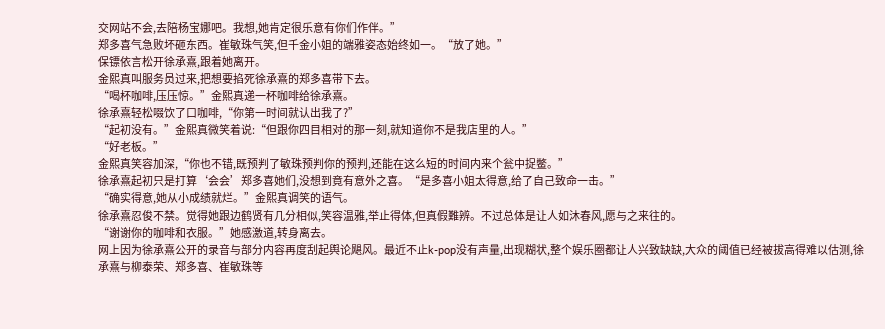交网站不会,去陪杨宝娜吧。我想,她肯定很乐意有你们作伴。”
郑多喜气急败坏砸东西。崔敏珠气笑,但千金小姐的端雅姿态始终如一。“放了她。”
保镖依言松开徐承熹,跟着她离开。
金熙真叫服务员过来,把想要掐死徐承熹的郑多喜带下去。
“喝杯咖啡,压压惊。”金熙真递一杯咖啡给徐承熹。
徐承熹轻松啜饮了口咖啡,“你第一时间就认出我了?”
“起初没有。”金熙真微笑着说:“但跟你四目相对的那一刻,就知道你不是我店里的人。”
“好老板。”
金熙真笑容加深,“你也不错,既预判了敏珠预判你的预判,还能在这么短的时间内来个瓮中捉鳖。”
徐承熹起初只是打算‘会会’郑多喜她们,没想到竟有意外之喜。“是多喜小姐太得意,给了自己致命一击。”
“确实得意,她从小成绩就烂。”金熙真调笑的语气。
徐承熹忍俊不禁。觉得她跟边鹤贤有几分相似,笑容温雅,举止得体,但真假難辨。不过总体是让人如沐春风,愿与之来往的。
“谢谢你的咖啡和衣服。”她感激道,转身离去。
网上因为徐承熹公开的录音与部分内容再度刮起舆论飓风。最近不止k-pop没有声量,出现糊状,整个娱乐圈都让人兴致缺缺,大众的阈值已经被拔高得难以估测,徐承熹与柳泰荣、郑多喜、崔敏珠等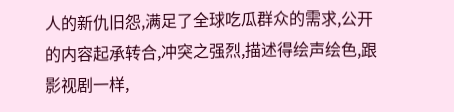人的新仇旧怨,满足了全球吃瓜群众的需求,公开的内容起承转合,冲突之强烈,描述得绘声绘色,跟影视剧一样,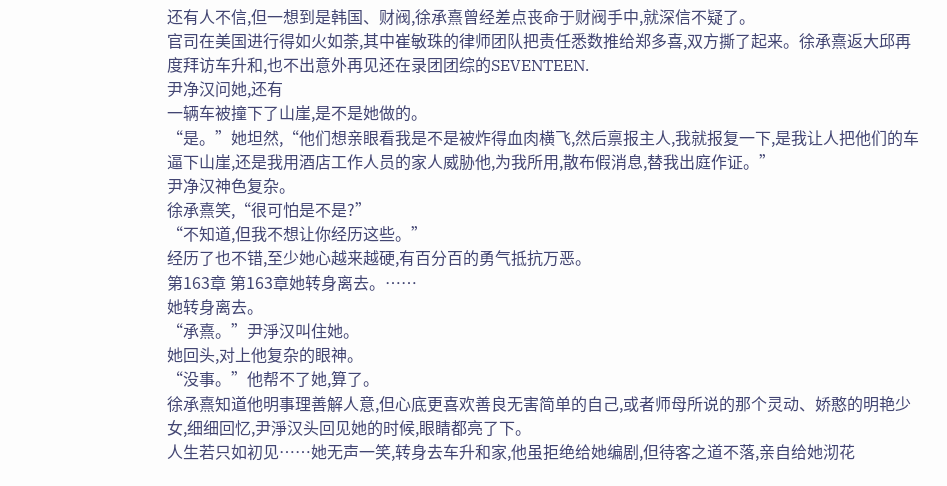还有人不信,但一想到是韩国、财阀,徐承熹曾经差点丧命于财阀手中,就深信不疑了。
官司在美国进行得如火如荼,其中崔敏珠的律师团队把责任悉数推给郑多喜,双方撕了起来。徐承熹返大邱再度拜访车升和,也不出意外再见还在录团团综的SEVENTEEN.
尹净汉问她,还有
一辆车被撞下了山崖,是不是她做的。
“是。”她坦然,“他们想亲眼看我是不是被炸得血肉横飞,然后禀报主人,我就报复一下,是我让人把他们的车逼下山崖,还是我用酒店工作人员的家人威胁他,为我所用,散布假消息,替我出庭作证。”
尹净汉神色复杂。
徐承熹笑,“很可怕是不是?”
“不知道,但我不想让你经历这些。”
经历了也不错,至少她心越来越硬,有百分百的勇气抵抗万恶。
第163章 第163章她转身离去。……
她转身离去。
“承熹。”尹淨汉叫住她。
她回头,对上他复杂的眼神。
“没事。”他帮不了她,算了。
徐承熹知道他明事理善解人意,但心底更喜欢善良无害简单的自己,或者师母所说的那个灵动、娇憨的明艳少女,细细回忆,尹淨汉头回见她的时候,眼睛都亮了下。
人生若只如初见……她无声一笑,转身去车升和家,他虽拒绝给她编剧,但待客之道不落,亲自给她沏花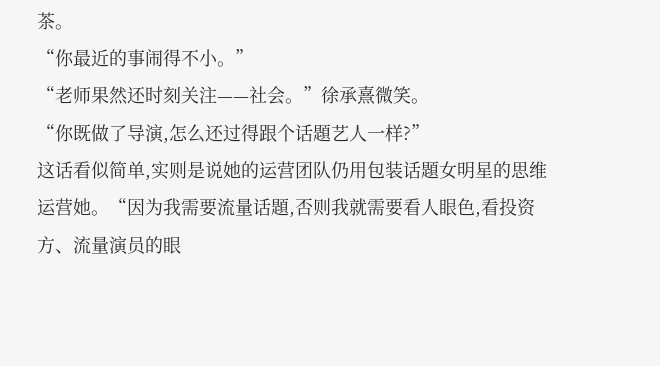茶。
“你最近的事闹得不小。”
“老师果然还时刻关注——社会。”徐承熹微笑。
“你既做了导演,怎么还过得跟个话題艺人一样?”
这话看似简单,实则是说她的运营团队仍用包装话題女明星的思维运营她。“因为我需要流量话題,否则我就需要看人眼色,看投资方、流量演员的眼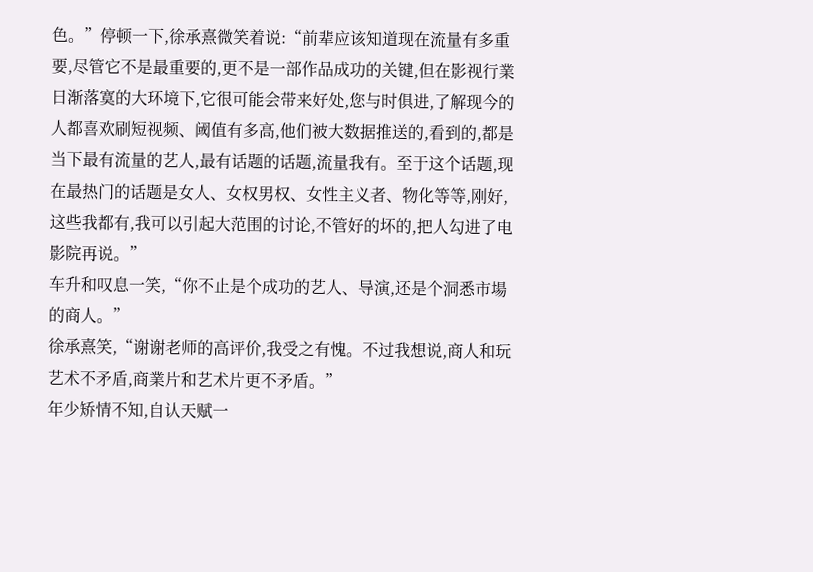色。”停顿一下,徐承熹微笑着说:“前辈应该知道现在流量有多重要,尽管它不是最重要的,更不是一部作品成功的关键,但在影视行業日渐落寞的大环境下,它很可能会带来好处,您与时俱进,了解现今的人都喜欢刷短视频、阈值有多高,他们被大数据推送的,看到的,都是当下最有流量的艺人,最有话题的话题,流量我有。至于这个话题,现在最热门的话题是女人、女权男权、女性主义者、物化等等,刚好,这些我都有,我可以引起大范围的讨论,不管好的坏的,把人勾进了电影院再说。”
车升和叹息一笑,“你不止是个成功的艺人、导演,还是个洞悉市場的商人。”
徐承熹笑,“谢谢老师的高评价,我受之有愧。不过我想说,商人和玩艺术不矛盾,商業片和艺术片更不矛盾。”
年少矫情不知,自认天赋一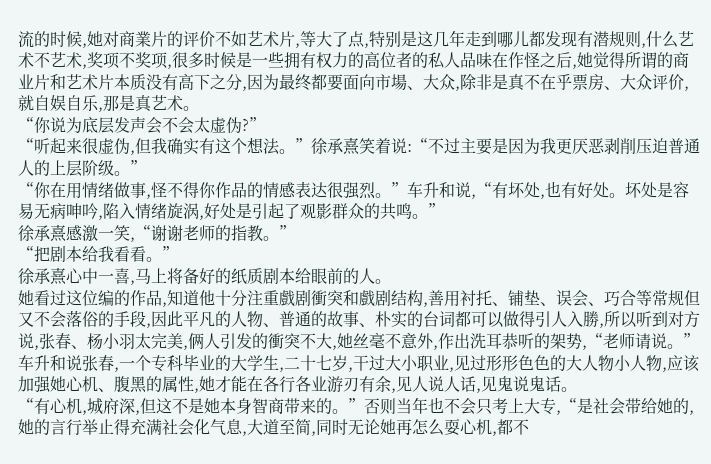流的时候,她对商業片的评价不如艺术片,等大了点,特别是这几年走到哪儿都发现有潜规则,什么艺术不艺术,奖项不奖项,很多时候是一些拥有权力的高位者的私人品味在作怪之后,她觉得所谓的商业片和艺术片本质没有高下之分,因为最终都要面向市場、大众,除非是真不在乎票房、大众评价,就自娱自乐,那是真艺术。
“你说为底层发声会不会太虚伪?”
“听起来很虚伪,但我确实有这个想法。”徐承熹笑着说:“不过主要是因为我更厌恶剥削压迫普通人的上层阶级。”
“你在用情绪做事,怪不得你作品的情感表达很强烈。”车升和说,“有坏处,也有好处。坏处是容易无病呻吟,陷入情绪旋涡,好处是引起了观影群众的共鸣。”
徐承熹感激一笑,“谢谢老师的指教。”
“把剧本给我看看。”
徐承熹心中一喜,马上将备好的纸质剧本给眼前的人。
她看过这位编的作品,知道他十分注重戲剧衝突和戲剧结构,善用衬托、铺垫、误会、巧合等常规但又不会落俗的手段,因此平凡的人物、普通的故事、朴实的台词都可以做得引人入勝,所以听到对方说,张春、杨小羽太完美,俩人引发的衝突不大,她丝毫不意外,作出洗耳恭听的架势,“老师请说。”
车升和说张春,一个专科毕业的大学生,二十七岁,干过大小职业,见过形形色色的大人物小人物,应该加强她心机、腹黑的属性,她才能在各行各业游刃有余,见人说人话,见鬼说鬼话。
“有心机,城府深,但这不是她本身智商带来的。”否则当年也不会只考上大专,“是社会带给她的,她的言行举止得充满社会化气息,大道至简,同时无论她再怎么耍心机,都不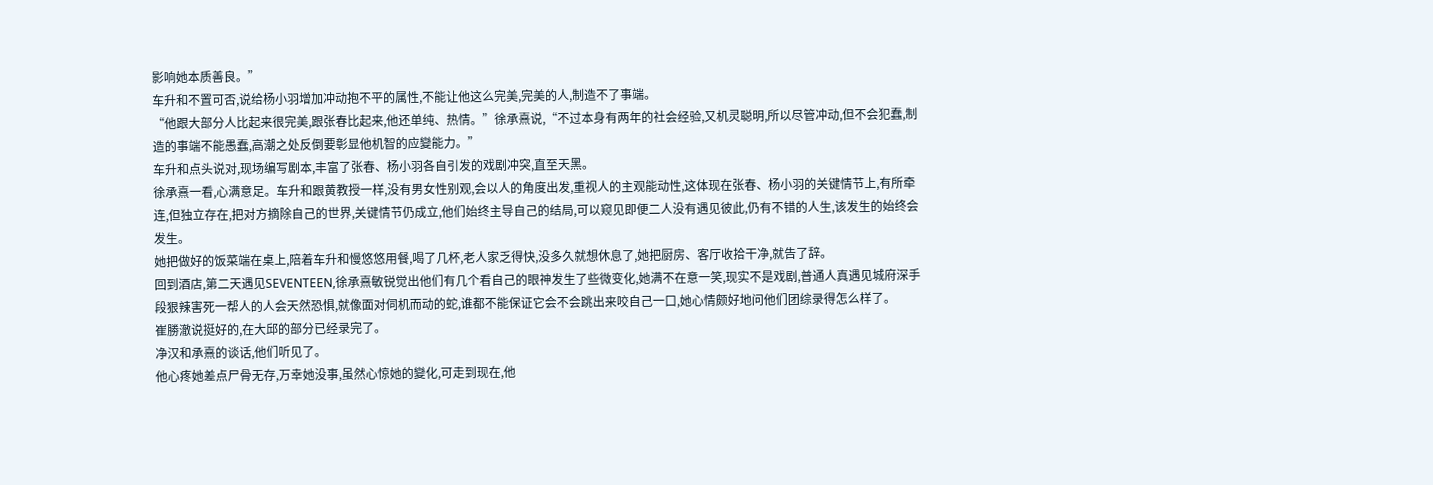影响她本质善良。”
车升和不置可否,说给杨小羽增加冲动抱不平的属性,不能让他这么完美,完美的人,制造不了事端。
“他跟大部分人比起来很完美,跟张春比起来,他还单纯、热情。”徐承熹说,“不过本身有两年的社会经验,又机灵聪明,所以尽管冲动,但不会犯蠢,制造的事端不能愚蠢,高潮之处反倒要彰显他机智的应變能力。”
车升和点头说对,现场编写剧本,丰富了张春、杨小羽各自引发的戏剧冲突,直至天黑。
徐承熹一看,心满意足。车升和跟黄教授一样,没有男女性别观,会以人的角度出发,重视人的主观能动性,这体现在张春、杨小羽的关键情节上,有所牵连,但独立存在,把对方摘除自己的世界,关键情节仍成立,他们始终主导自己的结局,可以窥见即便二人没有遇见彼此,仍有不错的人生,该发生的始终会发生。
她把做好的饭菜端在桌上,陪着车升和慢悠悠用餐,喝了几杯,老人家乏得快,没多久就想休息了,她把厨房、客厅收拾干净,就告了辞。
回到酒店,第二天遇见SEVENTEEN,徐承熹敏锐觉出他们有几个看自己的眼神发生了些微变化,她满不在意一笑,现实不是戏剧,普通人真遇见城府深手段狠辣害死一帮人的人会天然恐惧,就像面对伺机而动的蛇,谁都不能保证它会不会跳出来咬自己一口,她心情颇好地问他们团综录得怎么样了。
崔勝澈说挺好的,在大邱的部分已经录完了。
净汉和承熹的谈话,他们听见了。
他心疼她差点尸骨无存,万幸她没事,虽然心惊她的變化,可走到现在,他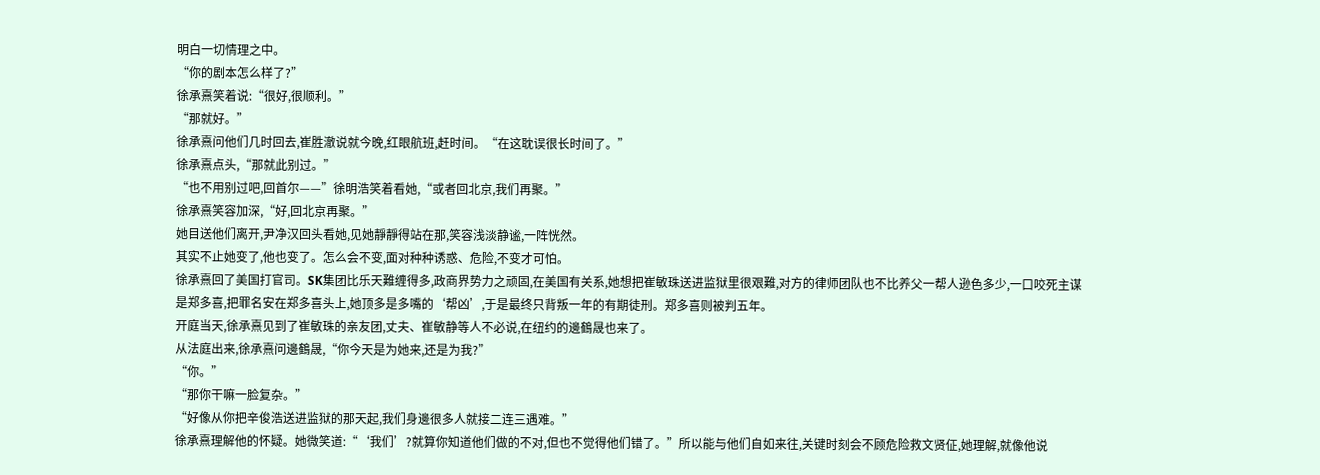明白一切情理之中。
“你的剧本怎么样了?”
徐承熹笑着说:“很好,很顺利。”
“那就好。”
徐承熹问他们几时回去,崔胜澈说就今晚,红眼航班,赶时间。“在这耽误很长时间了。”
徐承熹点头,“那就此别过。”
“也不用别过吧,回首尔——”徐明浩笑着看她,“或者回北京,我们再聚。”
徐承熹笑容加深,“好,回北京再聚。”
她目送他们离开,尹净汉回头看她,见她靜靜得站在那,笑容浅淡静谧,一阵恍然。
其实不止她变了,他也变了。怎么会不变,面对种种诱惑、危险,不变才可怕。
徐承熹回了美国打官司。SK集团比乐天難缠得多,政商界势力之顽固,在美国有关系,她想把崔敏珠送进监狱里很艰難,对方的律师团队也不比养父一帮人逊色多少,一口咬死主谋是郑多喜,把罪名安在郑多喜头上,她顶多是多嘴的‘帮凶’,于是最终只背叛一年的有期徒刑。郑多喜则被判五年。
开庭当天,徐承熹见到了崔敏珠的亲友团,丈夫、崔敏静等人不必说,在纽约的邊鶴晟也来了。
从法庭出来,徐承熹问邊鶴晟,“你今天是为她来,还是为我?”
“你。”
“那你干嘛一脸复杂。”
“好像从你把辛俊浩送进监狱的那天起,我们身邊很多人就接二连三遇难。”
徐承熹理解他的怀疑。她微笑道:“‘我们’?就算你知道他们做的不对,但也不觉得他们错了。”所以能与他们自如来往,关键时刻会不顾危险救文贤佂,她理解,就像他说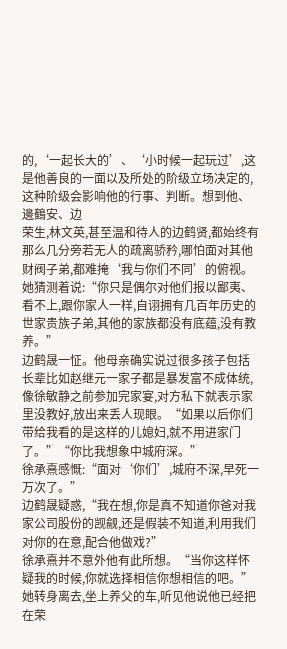的,‘一起长大的’、‘小时候一起玩过’,这是他善良的一面以及所处的阶级立场决定的,这种阶级会影响他的行事、判断。想到他、邊鶴安、边
荣生,林文英,甚至温和待人的边鹤贤,都始终有那么几分旁若无人的疏离骄矜,哪怕面对其他财阀子弟,都难掩‘我与你们不同’的俯视。她猜测着说:“你只是偶尔对他们报以鄙夷、看不上,跟你家人一样,自诩拥有几百年历史的世家贵族子弟,其他的家族都没有底蕴,没有教养。”
边鹤晟一怔。他母亲确实说过很多孩子包括长辈比如赵继元一家子都是暴发富不成体统,像徐敏静之前参加完家宴,对方私下就表示家里没教好,放出来丢人现眼。“如果以后你们带给我看的是这样的儿媳妇,就不用进家门了。”“你比我想象中城府深。”
徐承熹感慨:“面对‘你们’,城府不深,早死一万次了。”
边鹤晟疑惑,“我在想,你是真不知道你爸对我家公司股份的觊觎,还是假装不知道,利用我们对你的在意,配合他做戏?”
徐承熹并不意外他有此所想。“当你这样怀疑我的时候,你就选择相信你想相信的吧。”
她转身离去,坐上养父的车,听见他说他已经把在荣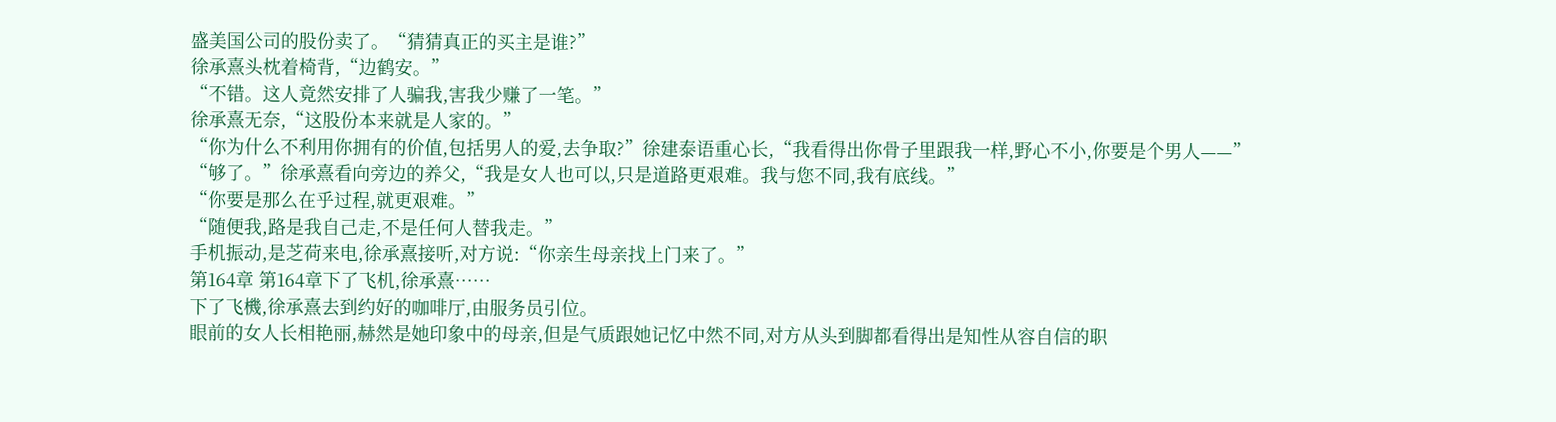盛美国公司的股份卖了。“猜猜真正的买主是谁?”
徐承熹头枕着椅背,“边鹤安。”
“不错。这人竟然安排了人骗我,害我少赚了一笔。”
徐承熹无奈,“这股份本来就是人家的。”
“你为什么不利用你拥有的价值,包括男人的爱,去争取?”徐建泰语重心长,“我看得出你骨子里跟我一样,野心不小,你要是个男人——”
“够了。”徐承熹看向旁边的养父,“我是女人也可以,只是道路更艰难。我与您不同,我有底线。”
“你要是那么在乎过程,就更艰难。”
“随便我,路是我自己走,不是任何人替我走。”
手机振动,是芝荷来电,徐承熹接听,对方说:“你亲生母亲找上门来了。”
第164章 第164章下了飞机,徐承熹……
下了飞機,徐承熹去到约好的咖啡厅,由服务员引位。
眼前的女人长相艳丽,赫然是她印象中的母亲,但是气质跟她记忆中然不同,对方从头到脚都看得出是知性从容自信的职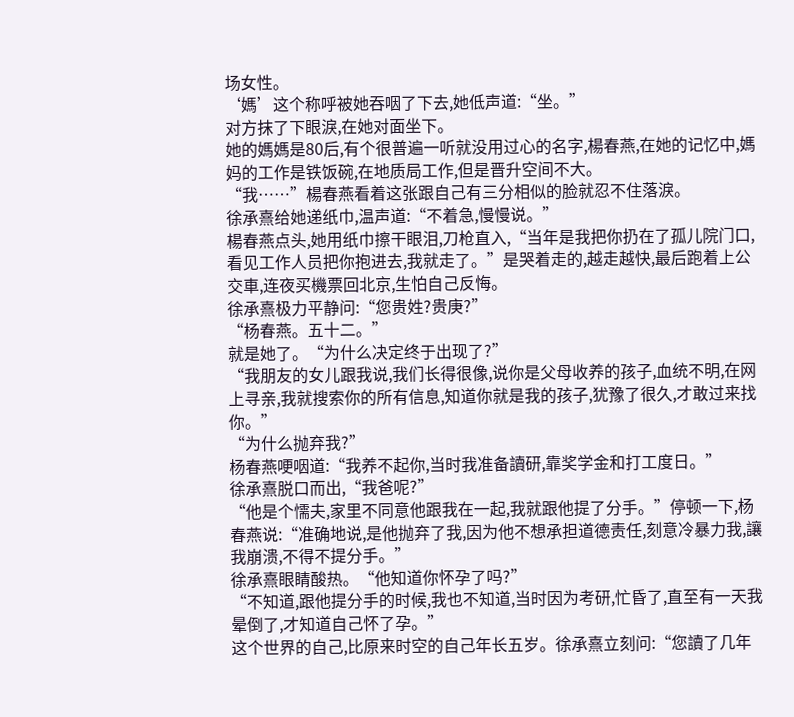场女性。
‘媽’这个称呼被她吞咽了下去,她低声道:“坐。”
对方抹了下眼淚,在她对面坐下。
她的媽媽是80后,有个很普遍一听就没用过心的名字,楊春燕,在她的记忆中,媽妈的工作是铁饭碗,在地质局工作,但是晋升空间不大。
“我……”楊春燕看着这张跟自己有三分相似的脸就忍不住落淚。
徐承熹给她递纸巾,温声道:“不着急,慢慢说。”
楊春燕点头,她用纸巾擦干眼泪,刀枪直入,“当年是我把你扔在了孤儿院门口,看见工作人员把你抱进去,我就走了。”是哭着走的,越走越快,最后跑着上公交車,连夜买機票回北京,生怕自己反悔。
徐承熹极力平静问:“您贵姓?贵庚?”
“杨春燕。五十二。”
就是她了。“为什么决定终于出现了?”
“我朋友的女儿跟我说,我们长得很像,说你是父母收养的孩子,血统不明,在网上寻亲,我就搜索你的所有信息,知道你就是我的孩子,犹豫了很久,才敢过来找你。”
“为什么抛弃我?”
杨春燕哽咽道:“我养不起你,当时我准备讀研,靠奖学金和打工度日。”
徐承熹脱口而出,“我爸呢?”
“他是个懦夫,家里不同意他跟我在一起,我就跟他提了分手。”停顿一下,杨春燕说:“准确地说,是他抛弃了我,因为他不想承担道德责任,刻意冷暴力我,讓我崩溃,不得不提分手。”
徐承熹眼睛酸热。“他知道你怀孕了吗?”
“不知道,跟他提分手的时候,我也不知道,当时因为考研,忙昏了,直至有一天我晕倒了,才知道自己怀了孕。”
这个世界的自己,比原来时空的自己年长五岁。徐承熹立刻问:“您讀了几年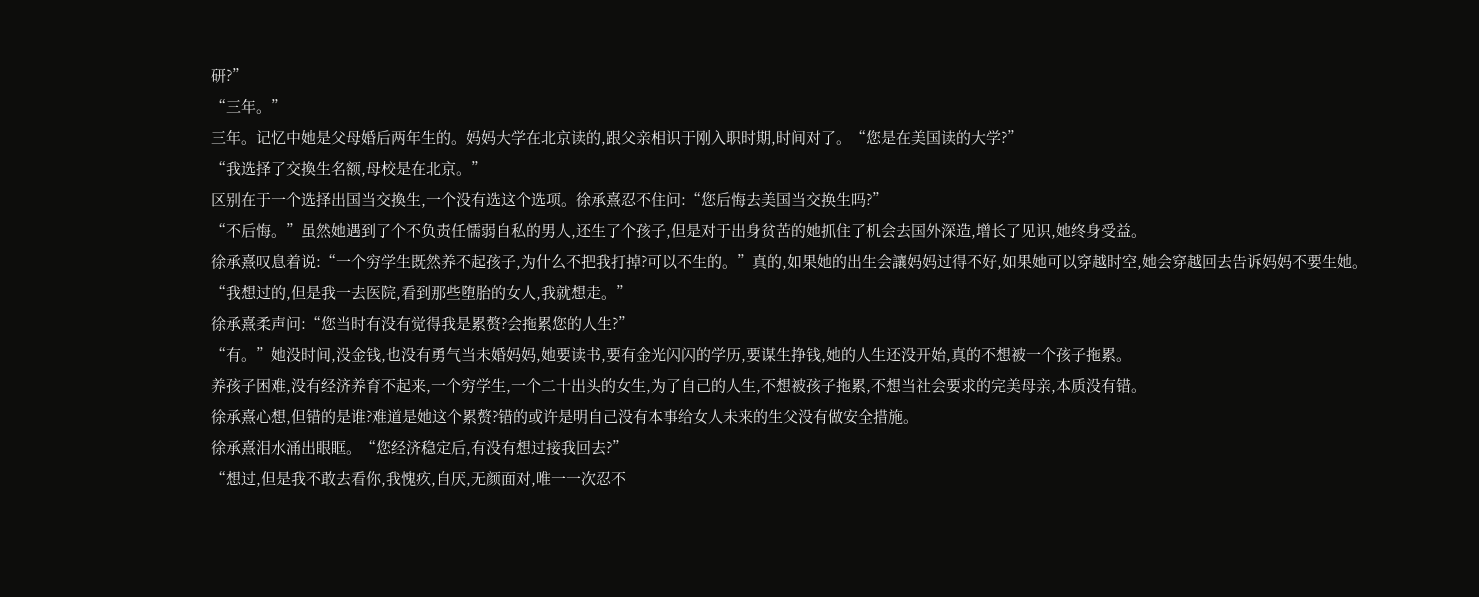研?”
“三年。”
三年。记忆中她是父母婚后两年生的。妈妈大学在北京读的,跟父亲相识于刚入职时期,时间对了。“您是在美国读的大学?”
“我选择了交換生名额,母校是在北京。”
区别在于一个选择出国当交換生,一个没有选这个选项。徐承熹忍不住问:“您后悔去美国当交换生吗?”
“不后悔。”虽然她遇到了个不负责任懦弱自私的男人,还生了个孩子,但是对于出身贫苦的她抓住了机会去国外深造,增长了见识,她终身受益。
徐承熹叹息着说:“一个穷学生既然养不起孩子,为什么不把我打掉?可以不生的。”真的,如果她的出生会讓妈妈过得不好,如果她可以穿越时空,她会穿越回去告诉妈妈不要生她。
“我想过的,但是我一去医院,看到那些堕胎的女人,我就想走。”
徐承熹柔声问:“您当时有没有觉得我是累赘?会拖累您的人生?”
“有。”她没时间,没金钱,也没有勇气当未婚妈妈,她要读书,要有金光闪闪的学历,要谋生挣钱,她的人生还没开始,真的不想被一个孩子拖累。
养孩子困难,没有经济养育不起来,一个穷学生,一个二十出头的女生,为了自己的人生,不想被孩子拖累,不想当社会要求的完美母亲,本质没有错。
徐承熹心想,但错的是谁?难道是她这个累赘?错的或许是明自己没有本事给女人未来的生父没有做安全措施。
徐承熹泪水涌出眼眶。“您经济稳定后,有没有想过接我回去?”
“想过,但是我不敢去看你,我愧疚,自厌,无颜面对,唯一一次忍不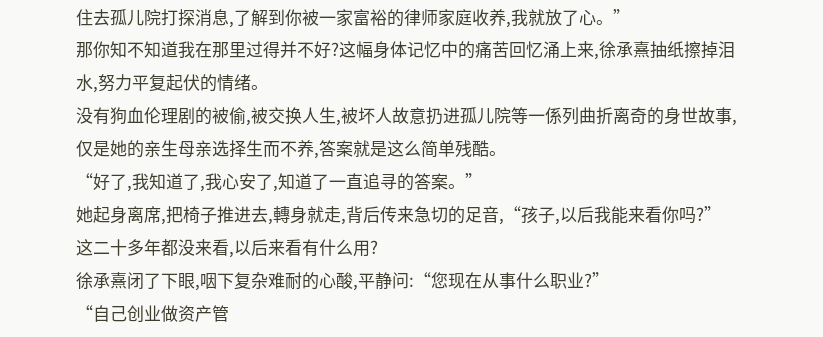住去孤儿院打探消息,了解到你被一家富裕的律师家庭收养,我就放了心。”
那你知不知道我在那里过得并不好?这幅身体记忆中的痛苦回忆涌上来,徐承熹抽纸擦掉泪水,努力平复起伏的情绪。
没有狗血伦理剧的被偷,被交换人生,被坏人故意扔进孤儿院等一係列曲折离奇的身世故事,仅是她的亲生母亲选择生而不养,答案就是这么简单残酷。
“好了,我知道了,我心安了,知道了一直追寻的答案。”
她起身离席,把椅子推进去,轉身就走,背后传来急切的足音,“孩子,以后我能来看你吗?”
这二十多年都没来看,以后来看有什么用?
徐承熹闭了下眼,咽下复杂难耐的心酸,平静问:“您现在从事什么职业?”
“自己创业做资产管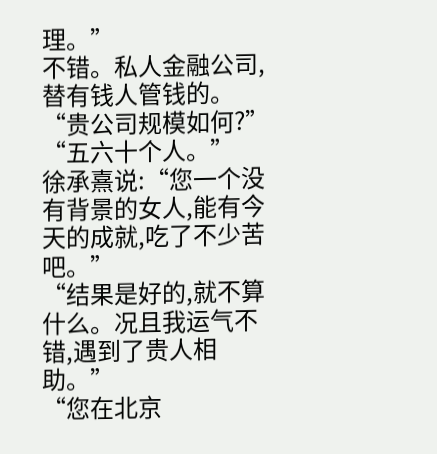理。”
不错。私人金融公司,替有钱人管钱的。“贵公司规模如何?”
“五六十个人。”
徐承熹说:“您一个没有背景的女人,能有今天的成就,吃了不少苦吧。”
“结果是好的,就不算什么。况且我运气不错,遇到了贵人相助。”
“您在北京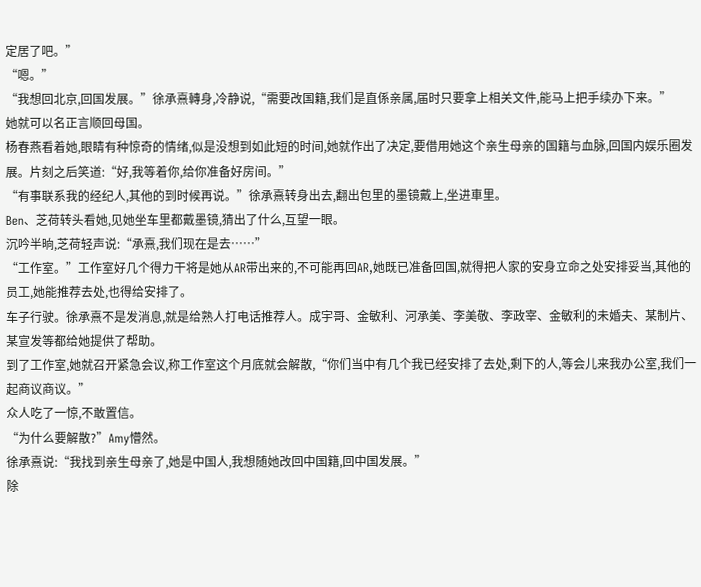定居了吧。”
“嗯。”
“我想回北京,回国发展。”徐承熹轉身,冷静说,“需要改国籍,我们是直係亲属,届时只要拿上相关文件,能马上把手续办下来。”
她就可以名正言顺回母国。
杨春燕看着她,眼睛有种惊奇的情绪,似是没想到如此短的时间,她就作出了决定,要借用她这个亲生母亲的国籍与血脉,回国内娱乐圈发展。片刻之后笑道:“好,我等着你,给你准备好房间。”
“有事联系我的经纪人,其他的到时候再说。”徐承熹转身出去,翻出包里的墨镜戴上,坐进車里。
Ben、芝荷转头看她,见她坐车里都戴墨镜,猜出了什么,互望一眼。
沉吟半晌,芝荷轻声说:“承熹,我们现在是去……”
“工作室。”工作室好几个得力干将是她从AR带出来的,不可能再回AR,她既已准备回国,就得把人家的安身立命之处安排妥当,其他的员工,她能推荐去处,也得给安排了。
车子行驶。徐承熹不是发消息,就是给熟人打电话推荐人。成宇哥、金敏利、河承美、李美敬、李政宰、金敏利的未婚夫、某制片、某宣发等都给她提供了帮助。
到了工作室,她就召开紧急会议,称工作室这个月底就会解散,“你们当中有几个我已经安排了去处,剩下的人,等会儿来我办公室,我们一起商议商议。”
众人吃了一惊,不敢置信。
“为什么要解散?”Amy懵然。
徐承熹说:“我找到亲生母亲了,她是中国人,我想随她改回中国籍,回中国发展。”
除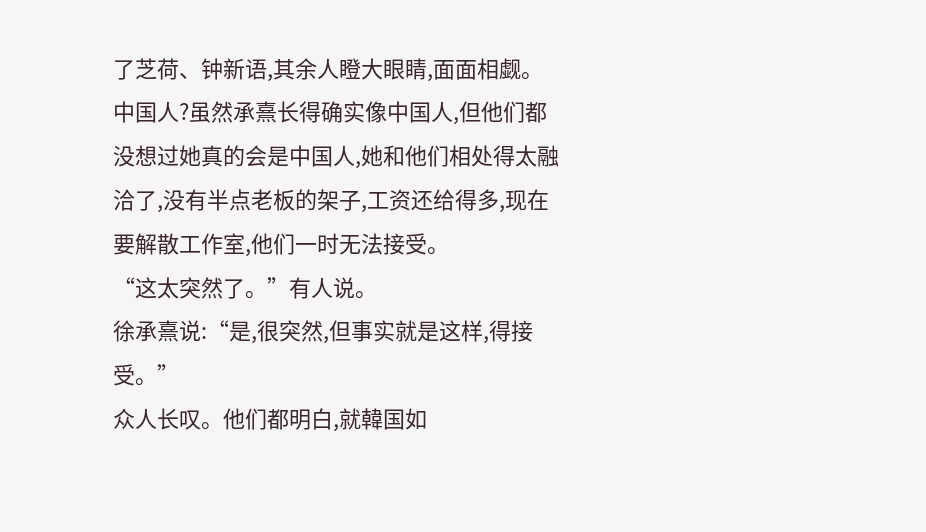了芝荷、钟新语,其余人瞪大眼睛,面面相觑。
中国人?虽然承熹长得确实像中国人,但他们都没想过她真的会是中国人,她和他们相处得太融洽了,没有半点老板的架子,工资还给得多,现在要解散工作室,他们一时无法接受。
“这太突然了。”有人说。
徐承熹说:“是,很突然,但事实就是这样,得接受。”
众人长叹。他们都明白,就韓国如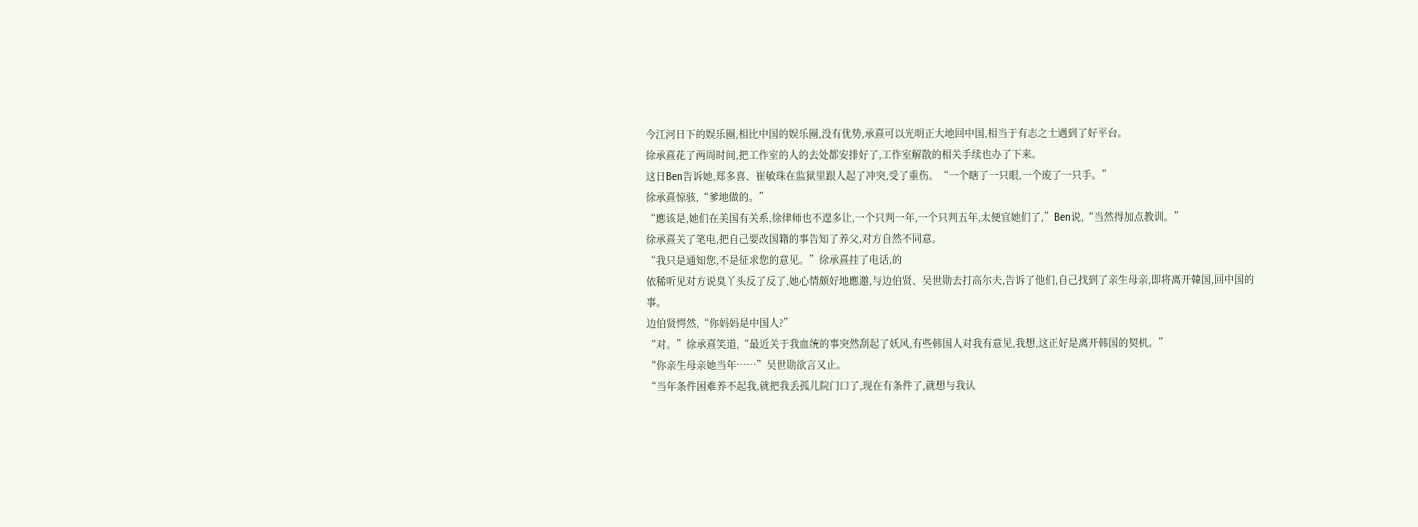今江河日下的娱乐圈,相比中国的娱乐圈,没有优势,承熹可以光明正大地回中国,相当于有志之士遇到了好平台。
徐承熹花了两周时间,把工作室的人的去处都安排好了,工作室解散的相关手续也办了下来。
这日Ben告诉她,郑多喜、崔敏珠在监狱里跟人起了冲突,受了重伤。“一个瞎了一只眼,一个废了一只手。”
徐承熹惊骇,“爹地做的。”
“應该是,她们在美国有关系,徐律师也不遑多让,一个只判一年,一个只判五年,太便宜她们了,”Ben说,“当然得加点教训。”
徐承熹关了笔电,把自己要改国籍的事告知了养父,对方自然不同意。
“我只是通知您,不是征求您的意见。”徐承熹挂了电话,的
依稀听见对方说臭丫头反了反了,她心情颇好地應邀,与边伯贤、吴世勋去打高尔夫,告诉了他们,自己找到了亲生母亲,即将离开韓国,回中国的事。
边伯贤愕然,“你妈妈是中国人?”
“对。”徐承熹笑道,“最近关于我血统的事突然刮起了妖风,有些韩国人对我有意见,我想,这正好是离开韩国的契机。”
“你亲生母亲她当年……”吴世勋欲言又止。
“当年条件困难养不起我,就把我丢孤儿院门口了,现在有条件了,就想与我认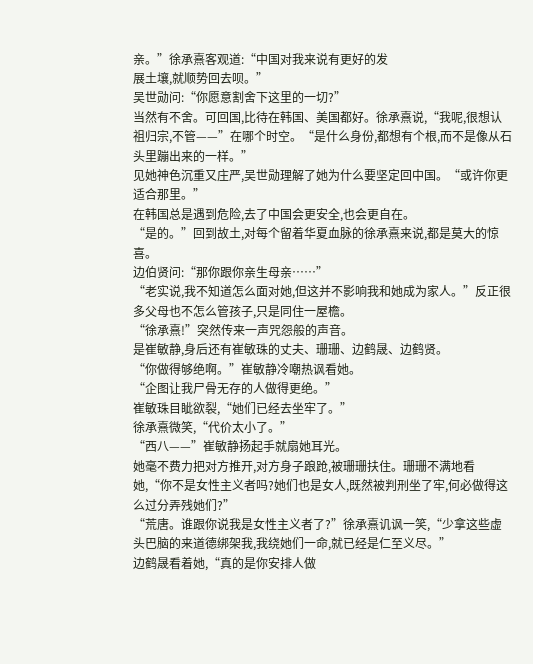亲。”徐承熹客观道:“中国对我来说有更好的发
展土壤,就顺势回去呗。”
吴世勋问:“你愿意割舍下这里的一切?”
当然有不舍。可回国,比待在韩国、美国都好。徐承熹说,“我呢,很想认祖归宗,不管——”在哪个时空。“是什么身份,都想有个根,而不是像从石头里蹦出来的一样。”
见她神色沉重又庄严,吴世勋理解了她为什么要坚定回中国。“或许你更适合那里。”
在韩国总是遇到危险,去了中国会更安全,也会更自在。
“是的。”回到故土,对每个留着华夏血脉的徐承熹来说,都是莫大的惊喜。
边伯贤问:“那你跟你亲生母亲……”
“老实说,我不知道怎么面对她,但这并不影响我和她成为家人。”反正很多父母也不怎么管孩子,只是同住一屋檐。
“徐承熹!”突然传来一声咒怨般的声音。
是崔敏静,身后还有崔敏珠的丈夫、珊珊、边鹤晟、边鹤贤。
“你做得够绝啊。”崔敏静冷嘲热讽看她。
“企图让我尸骨无存的人做得更绝。”
崔敏珠目眦欲裂,“她们已经去坐牢了。”
徐承熹微笑,“代价太小了。”
“西八——”崔敏静扬起手就扇她耳光。
她毫不费力把对方推开,对方身子踉跄,被珊珊扶住。珊珊不满地看她,“你不是女性主义者吗?她们也是女人,既然被判刑坐了牢,何必做得这么过分弄残她们?”
“荒唐。谁跟你说我是女性主义者了?”徐承熹讥讽一笑,“少拿这些虚头巴脑的来道德绑架我,我绕她们一命,就已经是仁至义尽。”
边鹤晟看着她,“真的是你安排人做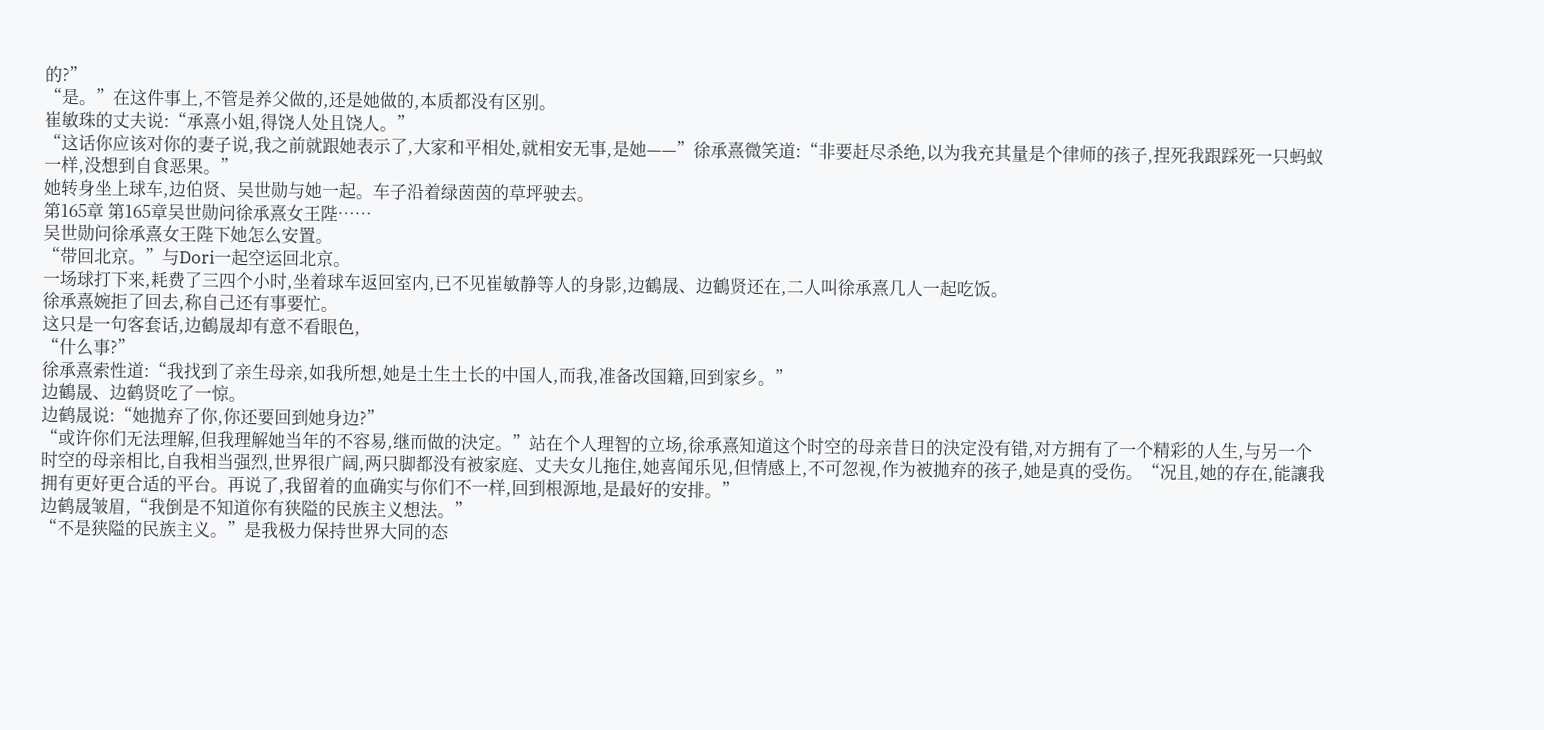的?”
“是。”在这件事上,不管是养父做的,还是她做的,本质都没有区别。
崔敏珠的丈夫说:“承熹小姐,得饶人处且饶人。”
“这话你应该对你的妻子说,我之前就跟她表示了,大家和平相处,就相安无事,是她——”徐承熹微笑道:“非要赶尽杀绝,以为我充其量是个律师的孩子,捏死我跟踩死一只蚂蚁一样,没想到自食恶果。”
她转身坐上球车,边伯贤、吴世勋与她一起。车子沿着绿茵茵的草坪驶去。
第165章 第165章吴世勋问徐承熹女王陛……
吴世勋问徐承熹女王陛下她怎么安置。
“带回北京。”与Dori一起空运回北京。
一场球打下来,耗费了三四个小时,坐着球车返回室内,已不见崔敏静等人的身影,边鶴晟、边鶴贤还在,二人叫徐承熹几人一起吃饭。
徐承熹婉拒了回去,称自己还有事要忙。
这只是一句客套话,边鶴晟却有意不看眼色,
“什么事?”
徐承熹索性道:“我找到了亲生母亲,如我所想,她是土生土长的中国人,而我,准备改国籍,回到家乡。”
边鶴晟、边鹤贤吃了一惊。
边鹤晟说:“她拋弃了你,你还要回到她身边?”
“或许你们无法理解,但我理解她当年的不容易,继而做的決定。”站在个人理智的立场,徐承熹知道这个时空的母亲昔日的決定没有错,对方拥有了一个精彩的人生,与另一个时空的母亲相比,自我相当强烈,世界很广阔,两只脚都没有被家庭、丈夫女儿拖住,她喜闻乐见,但情感上,不可忽视,作为被拋弃的孩子,她是真的受伤。“况且,她的存在,能讓我拥有更好更合适的平台。再说了,我留着的血确实与你们不一样,回到根源地,是最好的安排。”
边鹤晟皱眉,“我倒是不知道你有狭隘的民族主义想法。”
“不是狭隘的民族主义。”是我极力保持世界大同的态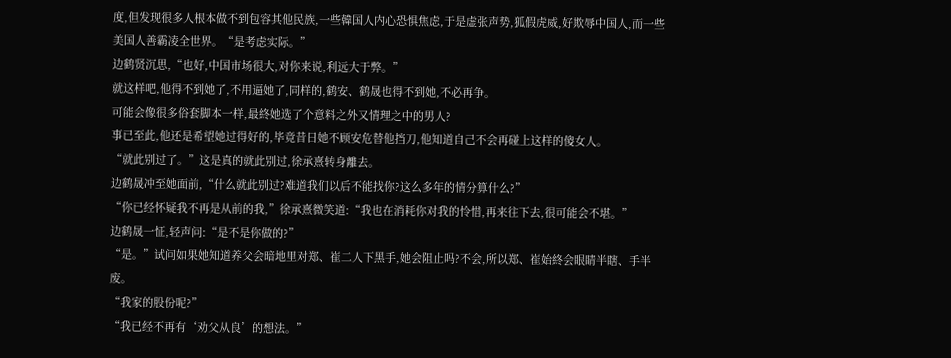度,但发现很多人根本做不到包容其他民族,一些韓国人内心恐惧焦虑,于是虚张声势,狐假虎威,好欺辱中国人,而一些美国人善霸凌全世界。“是考虑实际。”
边鹤贤沉思,“也好,中国市场很大,对你来说,利远大于弊。”
就这样吧,他得不到她了,不用逼她了,同样的,鹤安、鹤晟也得不到她,不必再争。
可能会像很多俗套脚本一样,最終她选了个意料之外又情理之中的男人?
事已至此,他还是希望她过得好的,毕竟昔日她不顾安危替他挡刀,他知道自己不会再碰上这样的傻女人。
“就此别过了。”这是真的就此别过,徐承熹转身離去。
边鹤晟冲至她面前,“什么就此别过?难道我们以后不能找你?这么多年的情分算什么?”
“你已经怀疑我不再是从前的我,”徐承熹微笑道:“我也在消耗你对我的怜惜,再来往下去,很可能会不堪。”
边鹤晟一怔,轻声问:“是不是你做的?”
“是。”试问如果她知道养父会暗地里对郑、崔二人下黑手,她会阻止吗?不会,所以郑、崔始終会眼睛半瞎、手半废。
“我家的股份呢?”
“我已经不再有‘劝父从良’的想法。”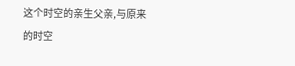这个时空的亲生父亲,与原来的时空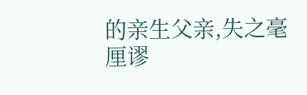的亲生父亲,失之毫厘谬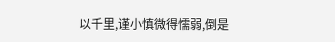以千里,谨小慎微得懦弱,倒是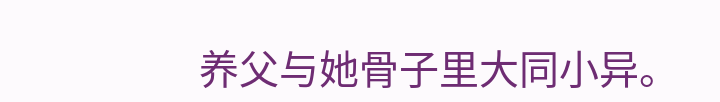养父与她骨子里大同小异。